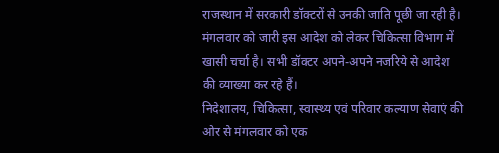राजस्थान में सरकारी डॉक्टरों से उनकी जाति पूछी जा रही है। मंगलवार को जारी इस आदेश को लेकर चिकित्सा विभाग में खासी चर्चा है। सभी डॉक्टर अपने-अपने नजरिये से आदेश की व्याख्या कर रहे हैं।
निदेशालय, चिकित्सा, स्वास्थ्य एवं परिवार कल्याण सेवाएं की ओर से मंगलवार को एक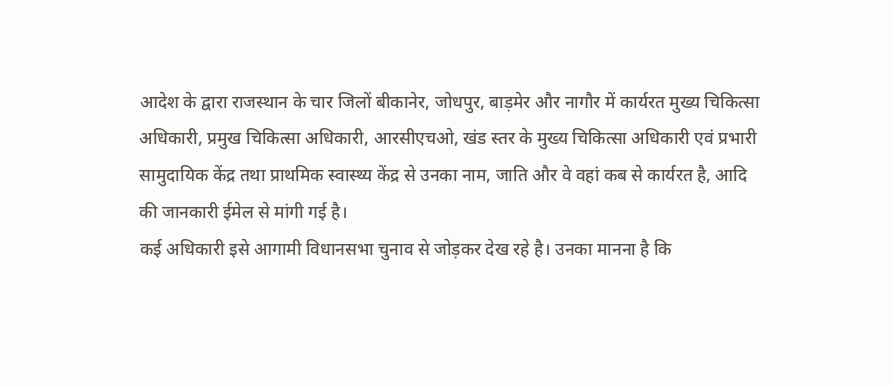आदेश के द्वारा राजस्थान के चार जिलों बीकानेर, जोधपुर, बाड़मेर और नागौर में कार्यरत मुख्य चिकित्सा अधिकारी, प्रमुख चिकित्सा अधिकारी, आरसीएचओ, खंड स्तर के मुख्य चिकित्सा अधिकारी एवं प्रभारी सामुदायिक केंद्र तथा प्राथमिक स्वास्थ्य केंद्र से उनका नाम, जाति और वे वहां कब से कार्यरत है, आदि की जानकारी ईमेल से मांगी गई है।
कई अधिकारी इसे आगामी विधानसभा चुनाव से जोड़कर देख रहे है। उनका मानना है कि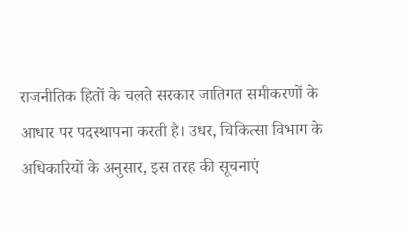राजनीतिक हितों के चलते सरकार जातिगत समीकरणों के आधार पर पदस्थापना करती है। उधर, चिकित्सा विभाग के अधिकारियों के अनुसार, इस तरह की सूचनाएं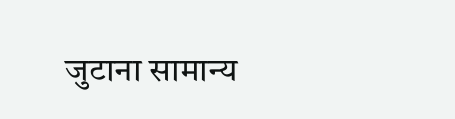जुटाना सामान्य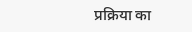प्रक्रिया का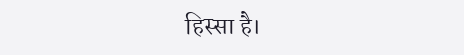हिस्सा है।